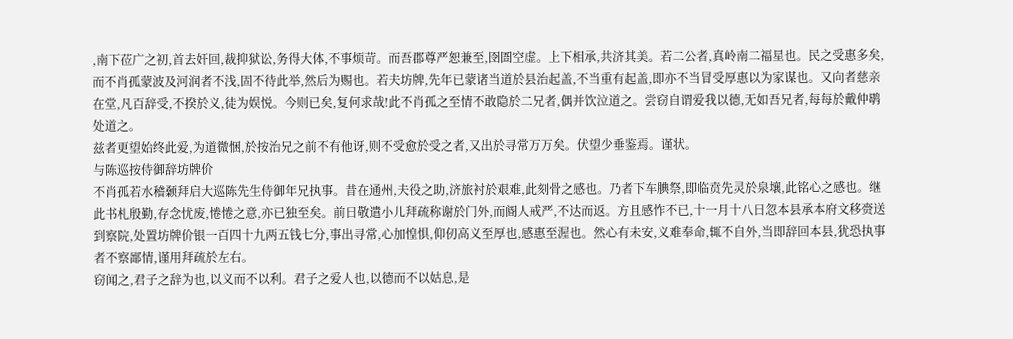,南下莅广之初,首去奸回,裁抑狱讼,务得大体,不事烦苛。而吾郡尊严恕兼至,囹圄空虚。上下相承,共济其美。若二公者,真岭南二福星也。民之受惠多矣,而不肖孤蒙波及河润者不浅,固不待此举,然后为赐也。若夫坊牌,先年已蒙诸当道於县治起盖,不当重有起盖,即亦不当冒受厚惠以为家谋也。又向者慈亲在堂,凡百辞受,不揆於义,徒为娱悦。今则已矣,复何求哉!此不肖孤之至情不敢隐於二兄者,偶并饮泣道之。尝窃自谓爱我以德,无如吾兄者,每每於戴仲鹖处道之。
兹者更望始终此爱,为道微悃,於按治兄之前不有他讶,则不受愈於受之者,又出於寻常万万矣。伏望少垂鉴焉。谨状。
与陈巡按侍御辞坊牌价
不肖孤若水稽颡拜启大巡陈先生侍御年兄执事。昔在通州,夫役之助,济旅衬於艰难,此刻骨之感也。乃者下车腆祭,即临贲先灵於泉壤,此铭心之感也。继此书札殷勤,存念忧废,惓惓之意,亦已独至矣。前日敬遣小儿拜疏称谢於门外,而阍人戒严,不达而返。方且感怍不已,十一月十八日忽本县承本府文移赍送到察院,处置坊牌价银一百四十九两五钱七分,事出寻常,心加惶惧,仰仞高义至厚也,感惠至渥也。然心有未安,义难奉命,辄不自外,当即辞回本县,犹恐执事者不察鄙情,谨用拜疏於左右。
窃闻之,君子之辞为也,以义而不以利。君子之爱人也,以德而不以姑息,是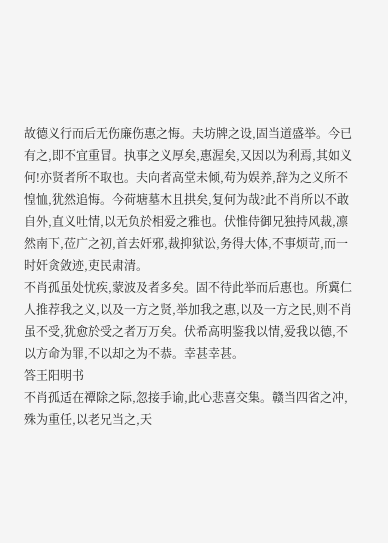故德义行而后无伤廉伤惠之悔。夫坊牌之设,固当道盛举。今已有之,即不宜重冒。执事之义厚矣,惠渥矣,又因以为利焉,其如义何!亦贤者所不取也。夫向者高堂未倾,苟为娱养,辞为之义所不惶恤,犹然追悔。今荷塘墓木且拱矣,复何为哉?此不肖所以不敢自外,直义吐情,以无负於相爱之雅也。伏惟侍御兄独持风裁,凛然南下,莅广之初,首去奸邪,裁抑狱讼,务得大体,不事烦苛,而一时奸贪敛迹,吏民肃清。
不肖孤虽处忧疾,蒙波及者多矣。固不待此举而后惠也。所冀仁人推荐我之义,以及一方之贤,举加我之惠,以及一方之民,则不肖虽不受,犹愈於受之者万万矣。伏希高明鉴我以情,爱我以德,不以方命为罪,不以却之为不恭。幸甚幸甚。
答王阳明书
不肖孤适在禫除之际,忽接手谕,此心悲喜交集。赣当四省之冲,殊为重任,以老兄当之,天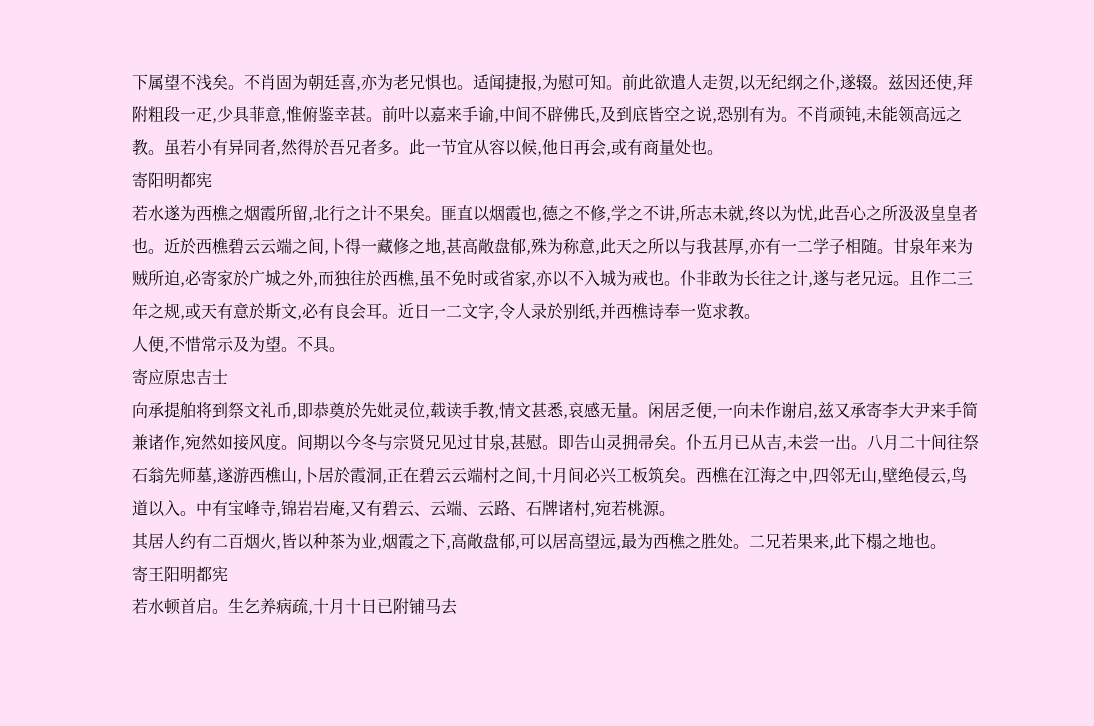下属望不浅矣。不肖固为朝廷喜,亦为老兄惧也。适闻捷报,为慰可知。前此欲遣人走贺,以无纪纲之仆,遂辍。兹因还使,拜附粗段一疋,少具菲意,惟俯鉴幸甚。前叶以嘉来手谕,中间不辟佛氏,及到底皆空之说,恐别有为。不肖顽钝,未能领高远之教。虽若小有异同者,然得於吾兄者多。此一节宜从容以候,他日再会,或有商量处也。
寄阳明都宪
若水遂为西樵之烟霞所留,北行之计不果矣。匪直以烟霞也,德之不修,学之不讲,所志未就,终以为忧,此吾心之所汲汲皇皇者也。近於西樵碧云云端之间,卜得一藏修之地,甚高敞盘郁,殊为称意,此天之所以与我甚厚,亦有一二学子相随。甘泉年来为贼所迫,必寄家於广城之外,而独往於西樵,虽不免时或省家,亦以不入城为戒也。仆非敢为长往之计,遂与老兄远。且作二三年之规,或天有意於斯文,必有良会耳。近日一二文字,令人录於别纸,并西樵诗奉一览求教。
人便,不惜常示及为望。不具。
寄应原忠吉士
向承提舶将到祭文礼币,即恭奠於先妣灵位,载读手教,情文甚悉,哀感无量。闲居乏便,一向未作谢启,兹又承寄李大尹来手简兼诸作,宛然如接风度。间期以今冬与宗贤兄见过甘泉,甚慰。即告山灵拥帚矣。仆五月已从吉,未尝一出。八月二十间往祭石翁先师墓,遂游西樵山,卜居於霞洞,正在碧云云端村之间,十月间必兴工板筑矣。西樵在江海之中,四邻无山,壁绝侵云,鸟道以入。中有宝峰寺,锦岩岩庵,又有碧云、云端、云路、石牌诸村,宛若桃源。
其居人约有二百烟火,皆以种茶为业,烟霞之下,高敞盘郁,可以居高望远,最为西樵之胜处。二兄若果来,此下榻之地也。
寄王阳明都宪
若水顿首启。生乞养病疏,十月十日已附铺马去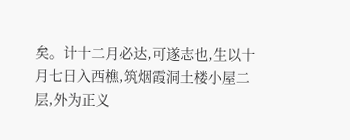矣。计十二月必达,可遂志也,生以十月七日入西樵,筑烟霞洞土楼小屋二层,外为正义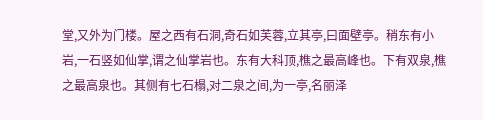堂,又外为门楼。屋之西有石洞,奇石如芙蓉,立其亭,曰面壁亭。稍东有小岩,一石竖如仙掌,谓之仙掌岩也。东有大科顶,樵之最高峰也。下有双泉,樵之最高泉也。其侧有七石榻,对二泉之间,为一亭,名丽泽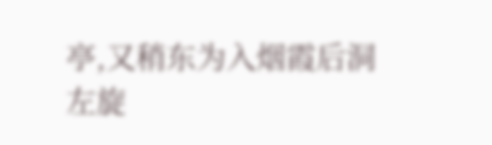亭,又稍东为入烟霞后洞
左旋